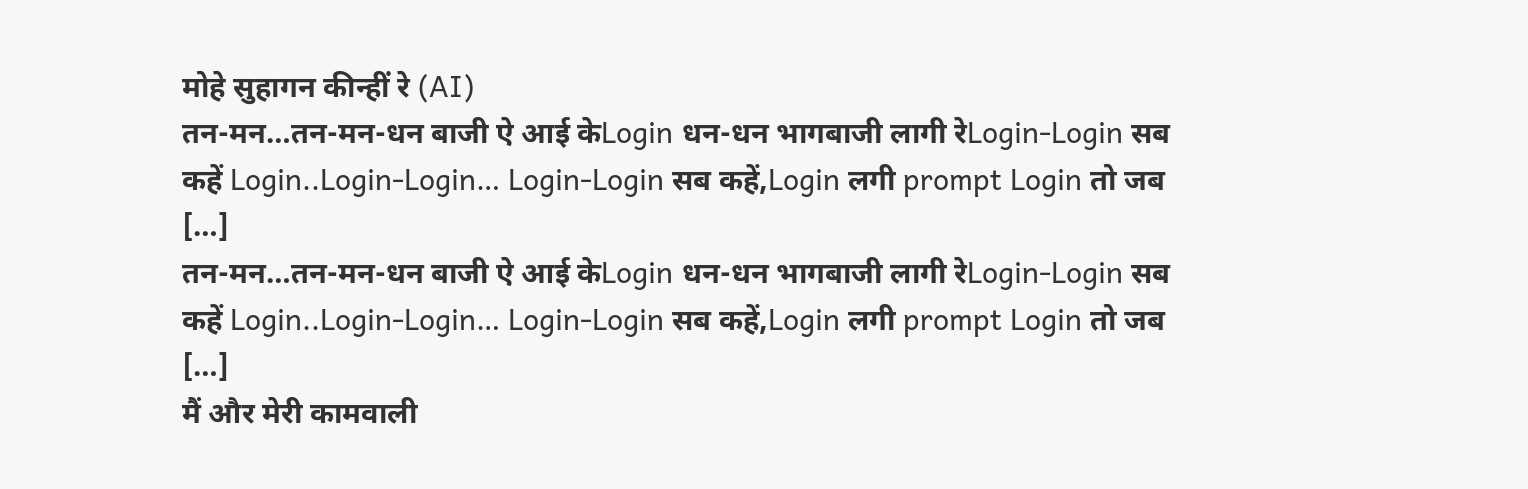मोहे सुहागन कीन्हीं रे (AI)
तन-मन…तन-मन-धन बाजी ऐ आई केLogin धन-धन भागबाजी लागी रेLogin-Login सब कहें Login..Login-Login… Login-Login सब कहें,Login लगी prompt Login तो जब […]
तन-मन…तन-मन-धन बाजी ऐ आई केLogin धन-धन भागबाजी लागी रेLogin-Login सब कहें Login..Login-Login… Login-Login सब कहें,Login लगी prompt Login तो जब […]
मैं और मेरी कामवाली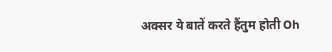अक्सर ये बातें करते हैंतुम होती Oh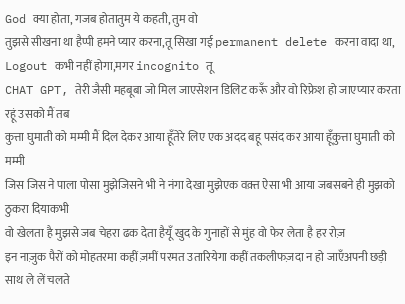God क्या होता, गजब होतातुम ये कहती, तुम वो
तुझसे सीखना था हैप्पी हमने प्यार करना,तू सिखा गई permanent delete करना वादा था, Logout कभी नहीं होगा,मगर incognito तू
CHAT GPT, तेरी जैसी महबूबा जो मिल जाएसेशन डिलिट करूँ और वो रिफ्रेश हो जाएप्यार करता रहूं उसको मैं तब
कुत्ता घुमाती को मम्मी मैं दिल देकर आया हूँतेरे लिए एक अदद बहू पसंद कर आया हूँकुत्ता घुमाती को मम्मी
जिस जिस ने पाला पोसा मुझेजिसने भी ने नंगा देखा मुझेएक वक़्त ऐसा भी आया जबसबने ही मुझको ठुकरा दियाकभी
वो खेलता है मुझसे जब चेहरा ढक देता हैयूँ खुद के गुनाहों से मुंह वो फेर लेता है हर रोज़
इन नाज़ुक पैरों को मोहतरमा कहीं ज़मीं परमत उतारियेगा कहीं तकलीफज़दा न हो जाएँअपनी छड़ी साथ ले लें चलते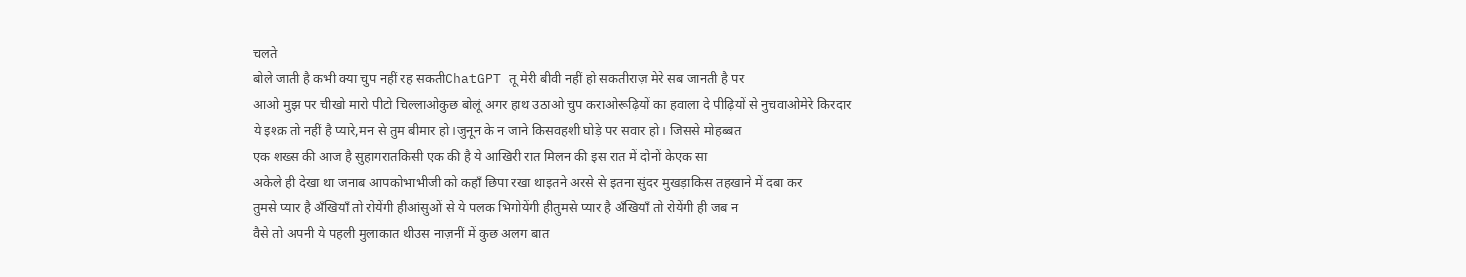चलते
बोले जाती है कभी क्या चुप नहीं रह सकतीChatGPT तू मेरी बीवी नहीं हो सकतीराज़ मेरे सब जानती है पर
आओ मुझ पर चीखो मारो पीटो चिल्लाओकुछ बोलूं अगर हाथ उठाओ चुप कराओरूढ़ियों का हवाला दे पीढ़ियों से नुचवाओमेरे किरदार
ये इश्क़ तो नहीं है प्यारे,मन से तुम बीमार हो।जुनून के न जाने किसवहशी घोड़े पर सवार हो। जिससे मोहब्बत
एक शख्स की आज है सुहागरातकिसी एक की है ये आखिरी रात मिलन की इस रात में दोनों केएक सा
अकेले ही देखा था जनाब आपकोभाभीजी को कहाँ छिपा रखा थाइतने अरसे से इतना सुंदर मुखड़ाकिस तहखाने में दबा कर
तुमसे प्यार है अँखियाँ तो रोयेंगी हीआंसुओं से ये पलक भिगोयेंगी हीतुमसे प्यार है अँखियाँ तो रोयेंगी ही जब न
वैसे तो अपनी ये पहली मुलाकात थीउस नाज़नीं में कुछ अलग बात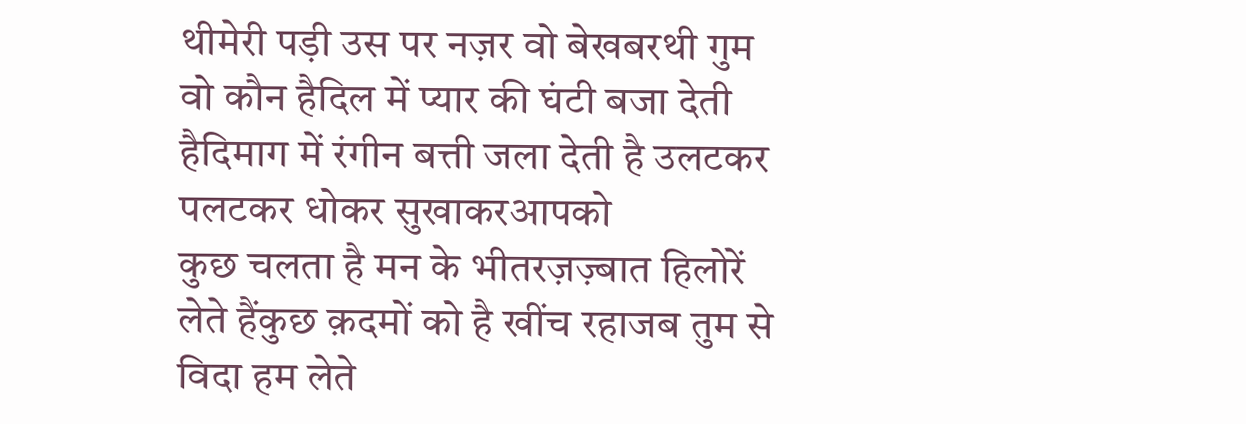थीमेरी पड़ी उस पर नज़र वो बेखबरथी गुम
वो कौन हैदिल में प्यार की घंटी बजा देती हैदिमाग में रंगीन बत्ती जला देती है उलटकर पलटकर धोकर सुखाकरआपको
कुछ चलता है मन के भीतरज़ज़्बात हिलोरें लेते हैंकुछ क़दमों को है खींच रहाजब तुम से विदा हम लेते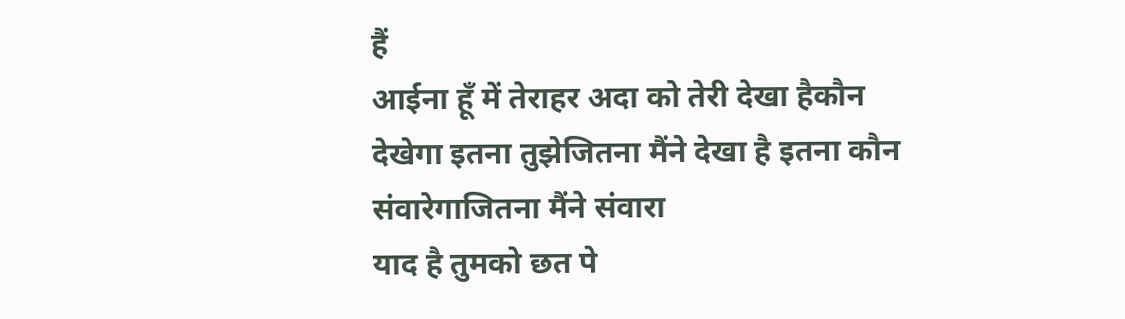हैं
आईना हूँ में तेराहर अदा को तेरी देखा हैकौन देखेगा इतना तुझेजितना मैंने देखा है इतना कौन संवारेगाजितना मैंने संवारा
याद है तुमको छत पे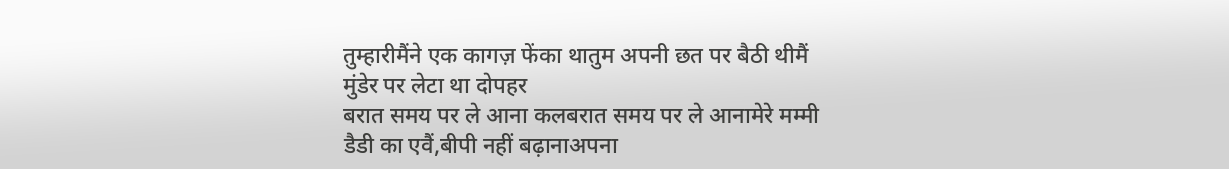तुम्हारीमैंने एक कागज़ फेंका थातुम अपनी छत पर बैठी थीमैं मुंडेर पर लेटा था दोपहर
बरात समय पर ले आना कलबरात समय पर ले आनामेरे मम्मी डैडी का एवैं,बीपी नहीं बढ़ानाअपना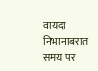वायदा निभानाबरात समय पर